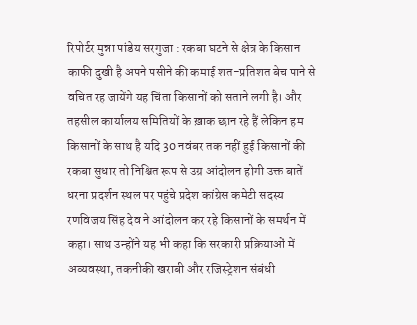रिपोर्टर मुन्ना पांडेय सरगुजा : रकबा घटने से क्षेत्र के किसान काफी दुखी है अपने पसीने की कमाई शत-प्रतिशत बेच पाने से वचित रह जायेंगे यह चिंता किसानों को सताने लगी है। और तहसील कार्यालय समितियों के ख़ाक छान रहे हैं लेकिन हम किसानों के साथ है यदि 30 नवंबर तक नहीं हुई किसानों की रकबा सुधार तो निश्चित रूप से उग्र आंदोलन होगी उक्त बातें धरना प्रदर्शन स्थल पर पहुंचे प्रदेश कांग्रेस कमेटी सदस्य रणविजय सिंह देव ने आंदोलन कर रहे किसानों के समर्थन में कहा। साथ उन्होंने यह भी कहा कि सरकारी प्रक्रियाओं में अव्यवस्था, तकनीकी खराबी और रजिस्ट्रेशन संबंधी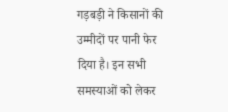गड़बड़ी ने किसानों की उम्मीदों पर पानी फेर दिया है। इन सभी समस्याओं को लेकर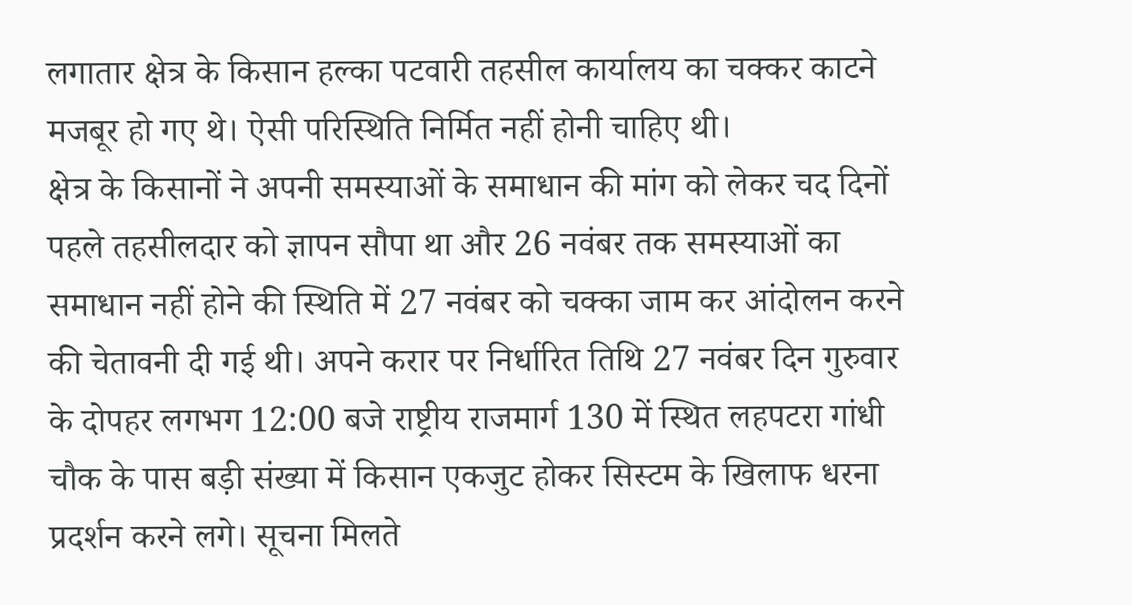लगातार क्षेत्र के किसान हल्का पटवारी तहसील कार्यालय का चक्कर काटने मजबूर हो गए थे। ऐसी परिस्थिति निर्मित नहीं होनी चाहिए थी।
क्षेत्र के किसानों ने अपनी समस्याओं के समाधान की मांग को लेकर चद दिनों पहले तहसीलदार को ज्ञापन सौपा था और 26 नवंबर तक समस्याओं का समाधान नहीं होने की स्थिति में 27 नवंबर को चक्का जाम कर आंदोलन करने की चेतावनी दी गई थी। अपने करार पर निर्धारित तिथि 27 नवंबर दिन गुरुवार के दोपहर लगभग 12:00 बजे राष्ट्रीय राजमार्ग 130 में स्थित लहपटरा गांधी चौक के पास बड़ी संख्या में किसान एकजुट होकर सिस्टम के खिलाफ धरना प्रदर्शन करने लगे। सूचना मिलते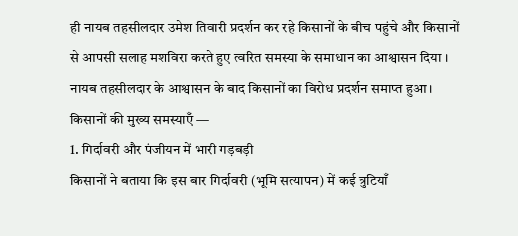ही नायब तहसीलदार उमेश तिवारी प्रदर्शन कर रहे किसानों के बीच पहुंचे और किसानों से आपसी सलाह मशविरा करते हुए त्वरित समस्या के समाधान का आश्वासन दिया । नायब तहसीलदार के आश्वासन के बाद किसानों का विरोध प्रदर्शन समाप्त हुआ।
किसानों की मुख्य समस्याएँ —
1. गिर्दावरी और पंजीयन में भारी गड़बड़ी
किसानों ने बताया कि इस बार गिर्दावरी (भूमि सत्यापन) में कई त्रुटियाँ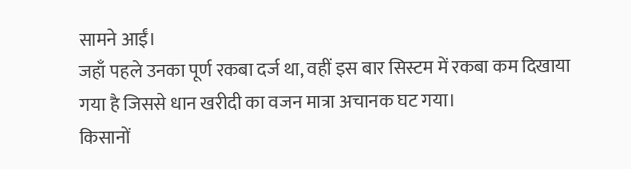सामने आईं।
जहाँ पहले उनका पूर्ण रकबा दर्ज था, वहीं इस बार सिस्टम में रकबा कम दिखाया गया है जिससे धान खरीदी का वजन मात्रा अचानक घट गया।
किसानों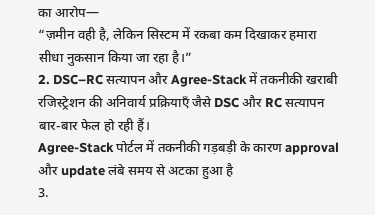का आरोप—
“ज़मीन वही है, लेकिन सिस्टम में रकबा कम दिखाकर हमारा सीधा नुकसान किया जा रहा है।”
2. DSC–RC सत्यापन और Agree-Stack में तकनीकी खराबी
रजिस्ट्रेशन की अनिवार्य प्रक्रियाएँ जैसे DSC और RC सत्यापन बार-बार फेल हो रही हैं।
Agree-Stack पोर्टल में तकनीकी गड़बड़ी के कारण approval और update लंबे समय से अटका हुआ है
3.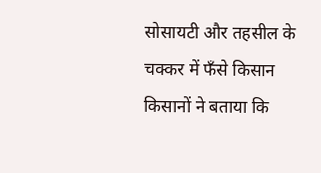सोसायटी और तहसील के चक्कर में फँसे किसान
किसानों ने बताया कि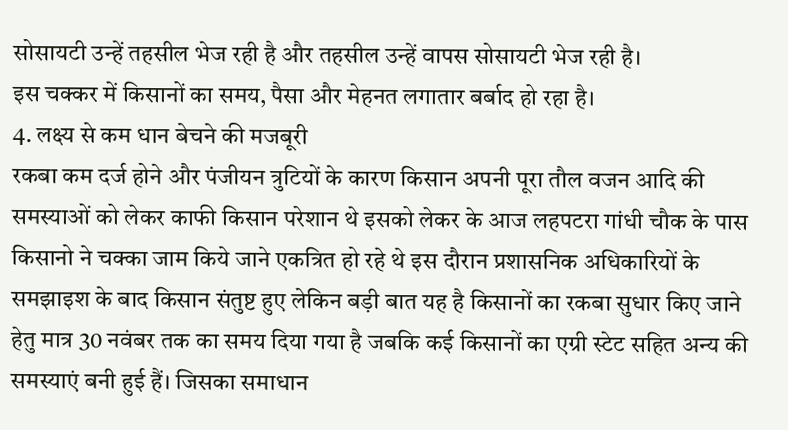सोसायटी उन्हें तहसील भेज रही है और तहसील उन्हें वापस सोसायटी भेज रही है।
इस चक्कर में किसानों का समय, पैसा और मेहनत लगातार बर्बाद हो रहा है।
4. लक्ष्य से कम धान बेचने की मजबूरी
रकबा कम दर्ज होने और पंजीयन त्रुटियों के कारण किसान अपनी पूरा तौल वजन आदि की समस्याओं को लेकर काफी किसान परेशान थे इसको लेकर के आज लहपटरा गांधी चौक के पास किसानो ने चक्का जाम किये जाने एकत्रित हो रहे थे इस दौरान प्रशासनिक अधिकारियों के समझाइश के बाद किसान संतुष्ट हुए लेकिन बड़ी बात यह है किसानों का रकबा सुधार किए जाने हेतु मात्र 30 नवंबर तक का समय दिया गया है जबकि कई किसानों का एग्री स्टेट सहित अन्य की समस्याएं बनी हुई हैं। जिसका समाधान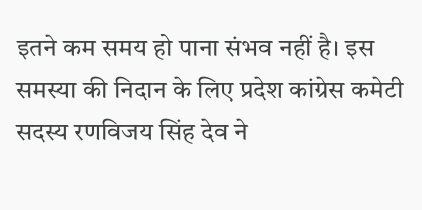इतने कम समय हो पाना संभव नहीं है। इस समस्या की निदान के लिए प्रदेश कांग्रेस कमेटी सदस्य रणविजय सिंह देव ने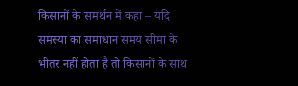किसानों के समर्थन में कहा – यदि समस्या का समाधान समय सीमा के भीतर नहीं होता है तो किसानों के साथ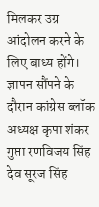मिलकर उग्र आंदोलन करने के लिए बाध्य होंगे।
ज्ञापन सौंपने के दौरान कांग्रेस ब्लॉक अध्यक्ष कृपा शंकर गुप्ता रणविजय सिंह देव सूरज सिंह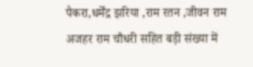पैकरा,धर्मेंद्र झरिया ,राम रतन ,जीवन राम अजहर राम चौधरी सहित बड़ी संख्या में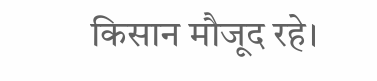किसान मौजूद रहे।